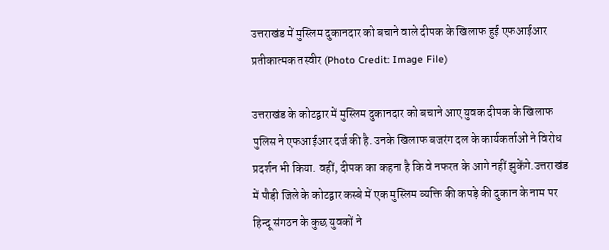उत्तराखंड में मुस्लिम दुकानदार को बचाने वाले दीपक के खिलाफ हुई एफआईआर
प्रतीकात्मक तस्वीर (Photo Credit: Image File)

उत्तराखंड के कोटद्वार में मुस्लिम दुकानदार को बचाने आए युवक दीपक के खिलाफ पुलिस ने एफआईआर दर्ज की है. उनके खिलाफ बजरंग दल के कार्यकर्ताओं ने विरोध प्रदर्शन भी किया. वहीं, दीपक का कहना है कि वे नफरत के आगे नहीं झुकेंगे.उत्तराखंड में पौड़ी जिले के कोटद्वार कस्बे में एक मुस्लिम व्यक्ति की कपड़े की दुकान के नाम पर हिन्दू संगठन के कुछ युवकों ने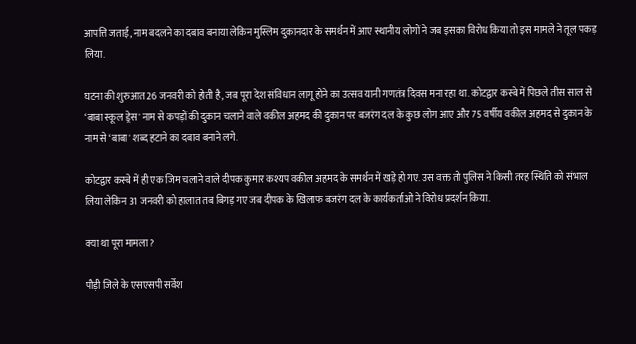आपत्ति जताई, नाम बदलने का दबाव बनाया लेकिन मुस्लिम दुकानदार के समर्थन में आए स्थानीय लोगों ने जब इसका विरोध किया तो इस मामले ने तूल पकड़ लिया.

घटना की शुरुआत 26 जनवरी को होती है, जब पूरा देश संविधान लागू होने का उत्सव यानी गणतंत्र दिवस मना रहा था. कोटद्वार कस्बे में पिछले तीस साल से ‘बाबा स्कूल ड्रेस' नाम से कपड़ों की दुकान चलाने वाले वकील अहमद की दुकान पर बजरंग दल के कुछ लोग आए और 75 वर्षीय वकील अहमद से दुकान के नाम से ‘बाबा' शब्द हटाने का दबाव बनाने लगे.

कोटद्वार कस्बे में ही एक जिम चलाने वाले दीपक कुमार कश्यप वकील अहमद के समर्थन में खड़े हो गए. उस वक्त तो पुलिस ने किसी तरह स्थिति को संभाल लिया लेकिन 31 जनवरी को हालात तब बिगड़ गए जब दीपक के खिलाफ बजरंग दल के कार्यकर्ताओं ने विरोध प्रदर्शन किया.

क्या था पूरा मामला?

पौड़ी जिले के एसएसपी सर्वेश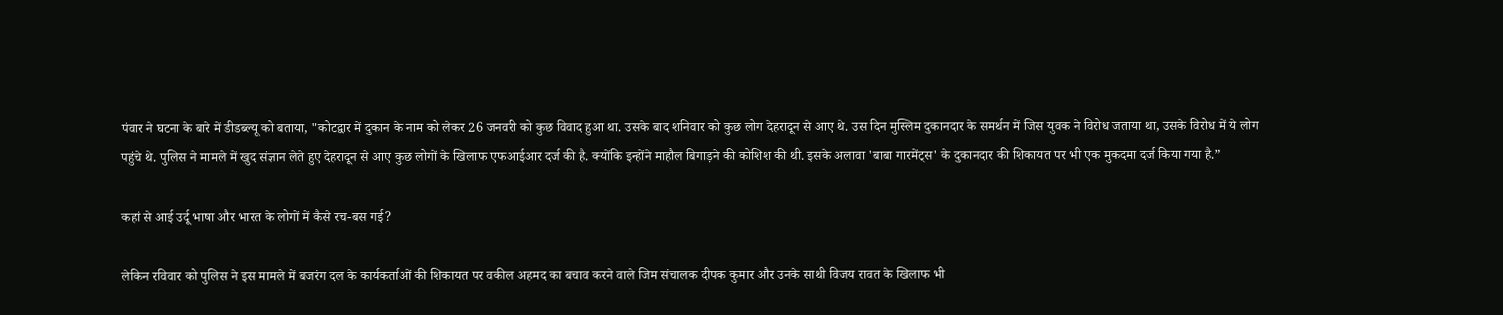पंवार ने घटना के बारे में डीडब्ल्यू को बताया, "कोटद्वार में दुकान के नाम को लेकर 26 जनवरी को कुछ विवाद हुआ था. उसके बाद शनिवार को कुछ लोग देहरादून से आए थे. उस दिन मुस्लिम दुकानदार के समर्थन में जिस युवक ने विरोध जताया था, उसके विरोध में ये लोग पहुंचे थे. पुलिस ने मामले में खुद संज्ञान लेते हुए देहरादून से आए कुछ लोगों के खिलाफ एफआईआर दर्ज की है. क्योंकि इन्होंने माहौल बिगाड़ने की कोशिश की थी. इसके अलावा 'बाबा गारमेंट्स' के दुकानदार की शिकायत पर भी एक मुकदमा दर्ज किया गया है.”

कहां से आई उर्दू भाषा और भारत के लोगों में कैसे रच-बस गई?

लेकिन रविवार को पुलिस ने इस मामले में बजरंग दल के कार्यकर्ताओं की शिकायत पर वकील अहमद का बचाव करने वाले जिम संचालक दीपक कुमार और उनके साथी विजय रावत के खिलाफ भी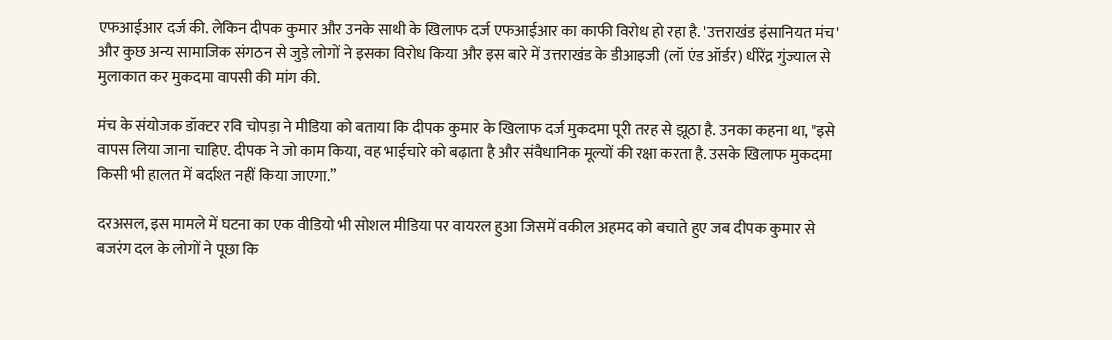एफआईआर दर्ज की. लेकिन दीपक कुमार और उनके साथी के खिलाफ दर्ज एफआईआर का काफी विरोध हो रहा है. 'उत्तराखंड इंसानियत मंच' और कुछ अन्य सामाजिक संगठन से जुड़े लोगों ने इसका विरोध किया और इस बारे में उत्तराखंड के डीआइजी (लॉ एंड ऑर्डर) धीरेंद्र गुंज्याल से मुलाकात कर मुकदमा वापसी की मांग की.

मंच के संयोजक डॉक्टर रवि चोपड़ा ने मीडिया को बताया कि दीपक कुमार के खिलाफ दर्ज मुकदमा पूरी तरह से झूठा है. उनका कहना था, "इसे वापस लिया जाना चाहिए. दीपक ने जो काम किया, वह भाईचारे को बढ़ाता है और संवैधानिक मूल्यों की रक्षा करता है. उसके खिलाफ मुकदमा किसी भी हालत में बर्दाश्त नहीं किया जाएगा.”

दरअसल, इस मामले में घटना का एक वीडियो भी सोशल मीडिया पर वायरल हुआ जिसमें वकील अहमद को बचाते हुए जब दीपक कुमार से बजरंग दल के लोगों ने पूछा कि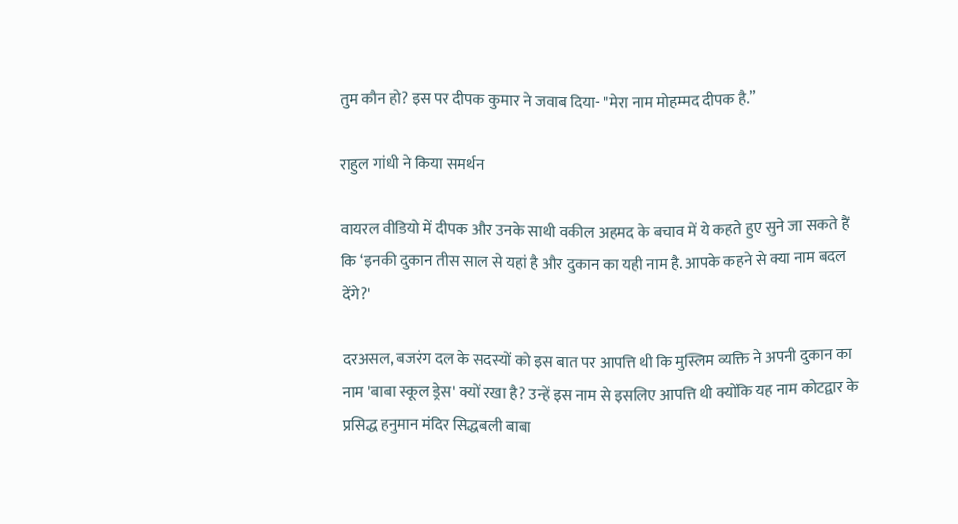तुम कौन हो? इस पर दीपक कुमार ने जवाब दिया- "मेरा नाम मोहम्मद दीपक है.”

राहुल गांधी ने किया समर्थन

वायरल वीडियो में दीपक और उनके साथी वकील अहमद के बचाव में ये कहते हुए सुने जा सकते हैं कि ‘इनकी दुकान तीस साल से यहां है और दुकान का यही नाम है. आपके कहने से क्या नाम बदल देंगे?'

दरअसल, बजरंग दल के सदस्यों को इस बात पर आपत्ति थी कि मुस्लिम व्यक्ति ने अपनी दुकान का नाम 'बाबा स्कूल ड्रेस' क्यों रखा है? उन्हें इस नाम से इसलिए आपत्ति थी क्योंकि यह नाम कोटद्वार के प्रसिद्ध हनुमान मंदिर सिद्धबली बाबा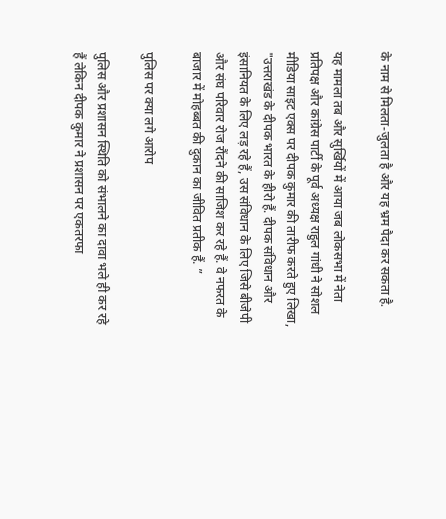के नाम से मिलता-जुलता है और यह भ्रम पैदा कर सकता है.

यह मामला तब और सुर्खियों में आया जब लोकसभा में नेता प्रतिपक्ष और कांग्रेस पार्टी के पूर्व अध्यक्ष राहुल गांधी ने सोशल मीडिया साइट एक्स पर दीपक कुमार की तारीफ करते हुए लिखा, "उत्तराखंड के दीपक भारत के हीरो हैं. दीपक संविधान और इंसानियत के लिए लड़ रहे हैं, उस संविधान के लिए जिसे बीजेपी और संघ परिवार रोज रौंदने की साजिश कर रहे हैं. वे नफरत के बाजार में मोहब्बत की दुकान का जीवित प्रतीक हैं. ”

पुलिस पर क्या लगे आरोप

पुलिस और प्रशासन स्थिति को संभालने का दावा भले ही कर रहे हैं लेकिन दीपक कुमार ने प्रशासन पर एकतरफा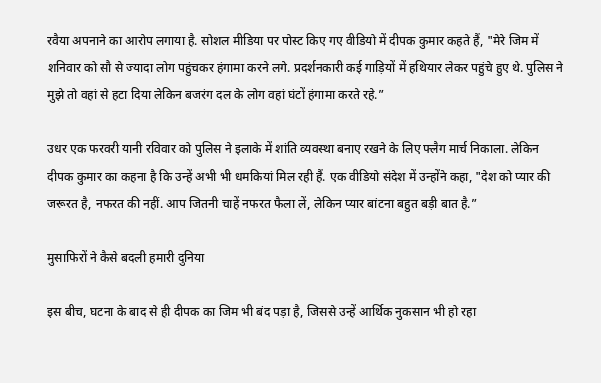रवैया अपनाने का आरोप लगाया है. सोशल मीडिया पर पोस्ट किए गए वीडियो में दीपक कुमार कहते हैं, "मेरे जिम में शनिवार को सौ से ज्यादा लोग पहुंचकर हंगामा करने लगे. प्रदर्शनकारी कई गाड़ियों में हथियार लेकर पहुंचे हुए थे. पुलिस ने मुझे तो वहां से हटा दिया लेकिन बजरंग दल के लोग वहां घंटों हंगामा करते रहे.”

उधर एक फरवरी यानी रविवार को पुलिस ने इलाके में शांति व्यवस्था बनाए रखने के लिए फ्लैग मार्च निकाला. लेकिन दीपक कुमार का कहना है कि उन्हें अभी भी धमकियां मिल रही हैं. एक वीडियो संदेश में उन्होंने कहा, "देश को प्यार की जरूरत है, नफरत की नहीं. आप जितनी चाहें नफरत फैला लें, लेकिन प्यार बांटना बहुत बड़ी बात है.”

मुसाफिरों ने कैसे बदली हमारी दुनिया

इस बीच, घटना के बाद से ही दीपक का जिम भी बंद पड़ा है, जिससे उन्हें आर्थिक नुकसान भी हो रहा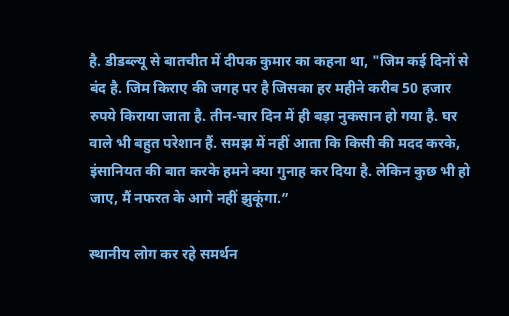है. डीडब्ल्यू से बातचीत में दीपक कुमार का कहना था, "जिम कई दिनों से बंद है. जिम किराए की जगह पर है जिसका हर महीने करीब 50 हजार रुपये किराया जाता है. तीन-चार दिन में ही बड़ा नुकसान हो गया है. घर वाले भी बहुत परेशान हैं. समझ में नहीं आता कि किसी की मदद करके, इंसानियत की बात करके हमने क्या गुनाह कर दिया है. लेकिन कुछ भी हो जाए, मैं नफरत के आगे नहीं झुकूंगा.”

स्थानीय लोग कर रहे समर्थन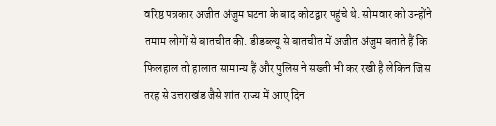वरिष्ठ पत्रकार अजीत अंजुम घटना के बाद कोटद्वार पहुंचे थे. सोमवार को उन्होंने तमाम लोगों से बातचीत की. डीडब्ल्यू से बातचीत में अजीत अंजुम बताते हैं कि फिलहाल तो हालात सामान्य हैं और पुलिस ने सख्ती भी कर रखी है लेकिन जिस तरह से उत्तराखंड जैसे शांत राज्य में आए दिन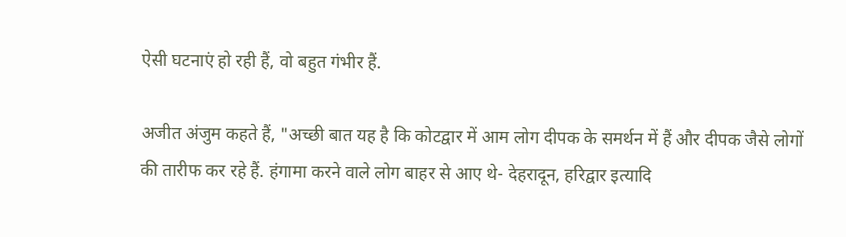ऐसी घटनाएं हो रही हैं, वो बहुत गंभीर हैं.

अजीत अंजुम कहते हैं, "अच्छी बात यह है कि कोटद्वार में आम लोग दीपक के समर्थन में हैं और दीपक जैसे लोगों की तारीफ कर रहे हैं. हंगामा करने वाले लोग बाहर से आए थे- देहरादून, हरिद्वार इत्यादि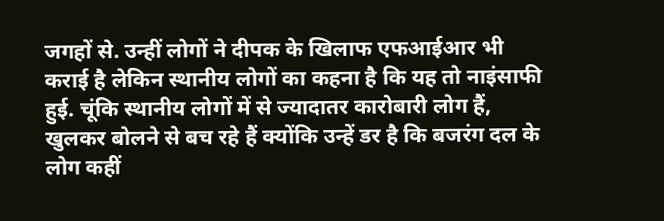जगहों से. उन्हीं लोगों ने दीपक के खिलाफ एफआईआर भी कराई है लेकिन स्थानीय लोगों का कहना है कि यह तो नाइंसाफी हुई. चूंकि स्थानीय लोगों में से ज्यादातर कारोबारी लोग हैं, खुलकर बोलने से बच रहे हैं क्योंकि उन्हें डर है कि बजरंग दल के लोग कहीं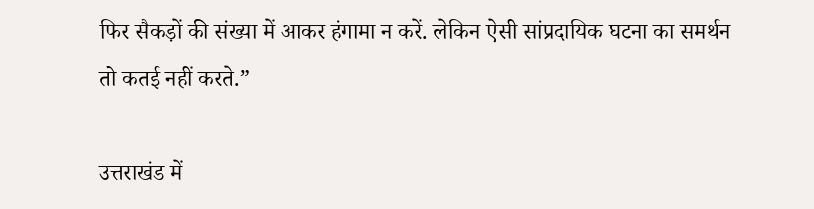फिर सैकड़ों की संख्या में आकर हंगामा न करें. लेकिन ऐसी सांप्रदायिक घटना का समर्थन तो कतई नहीं करते.”

उत्तराखंड में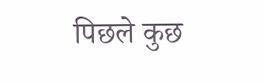पिछले कुछ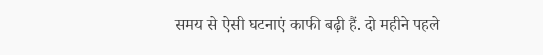समय से ऐसी घटनाएं काफी बढ़ी हैं. दो महीने पहले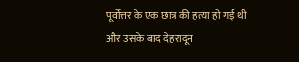पूर्वोत्तर के एक छात्र की हत्या हो गई थी और उसके बाद देहरादून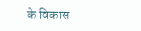के विकास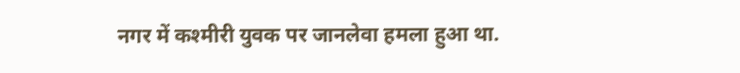नगर में कश्मीरी युवक पर जानलेवा हमला हुआ था.